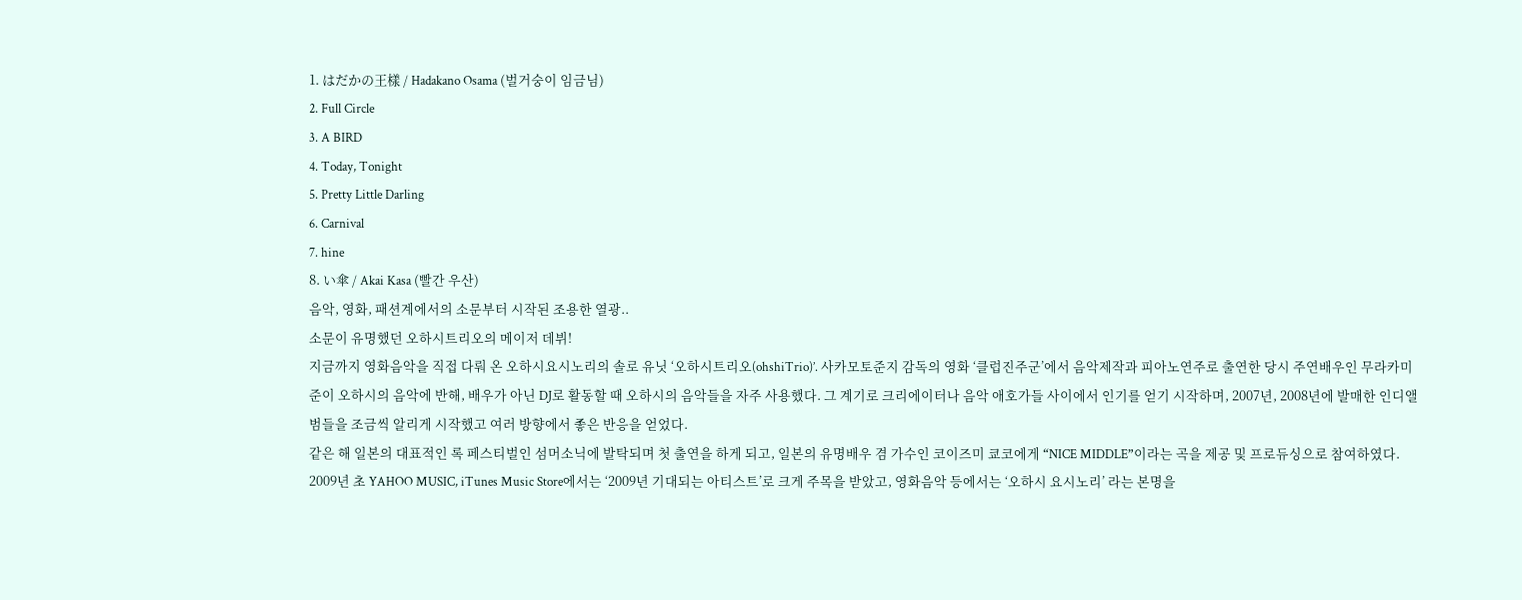1. はだかの王樣 / Hadakano Osama (벌거숭이 임금님)
2. Full Circle
3. A BIRD
4. Today, Tonight
5. Pretty Little Darling
6. Carnival
7. hine
8. い傘 / Akai Kasa (빨간 우산)
음악, 영화, 패션계에서의 소문부터 시작된 조용한 열광..
소문이 유명했던 오하시트리오의 메이저 데뷔!
지금까지 영화음악을 직접 다뤄 온 오하시요시노리의 솔로 유닛 ‘오하시트리오(ohshiTrio)’. 사카모토준지 감독의 영화 ‘클럽진주군’에서 음악제작과 피아노연주로 출연한 당시 주연배우인 무라카미 준이 오하시의 음악에 반해, 배우가 아닌 DJ로 활동할 때 오하시의 음악들을 자주 사용했다. 그 계기로 크리에이터나 음악 애호가들 사이에서 인기를 얻기 시작하며, 2007년, 2008년에 발매한 인디앨범들을 조금씩 알리게 시작했고 여러 방향에서 좋은 반응을 얻었다.
같은 해 일본의 대표적인 록 페스티벌인 섬머소닉에 발탁되며 첫 출연을 하게 되고, 일본의 유명배우 겸 가수인 코이즈미 쿄코에게 “NICE MIDDLE”이라는 곡을 제공 및 프로듀싱으로 참여하였다. 2009년 초 YAHOO MUSIC, iTunes Music Store에서는 ‘2009년 기대되는 아티스트’로 크게 주목을 받았고, 영화음악 등에서는 ‘오하시 요시노리’ 라는 본명을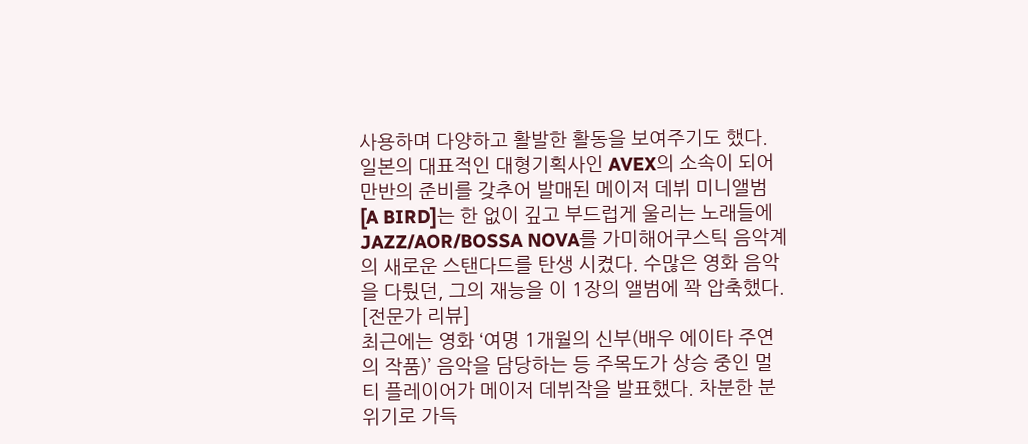사용하며 다양하고 활발한 활동을 보여주기도 했다.
일본의 대표적인 대형기획사인 AVEX의 소속이 되어 만반의 준비를 갖추어 발매된 메이저 데뷔 미니앨범 [A BIRD]는 한 없이 깊고 부드럽게 울리는 노래들에 JAZZ/AOR/BOSSA NOVA를 가미해어쿠스틱 음악계의 새로운 스탠다드를 탄생 시켰다. 수많은 영화 음악을 다뤘던, 그의 재능을 이 1장의 앨범에 꽉 압축했다.
[전문가 리뷰]
최근에는 영화 ‘여명 1개월의 신부(배우 에이타 주연의 작품)’ 음악을 담당하는 등 주목도가 상승 중인 멀티 플레이어가 메이저 데뷔작을 발표했다. 차분한 분위기로 가득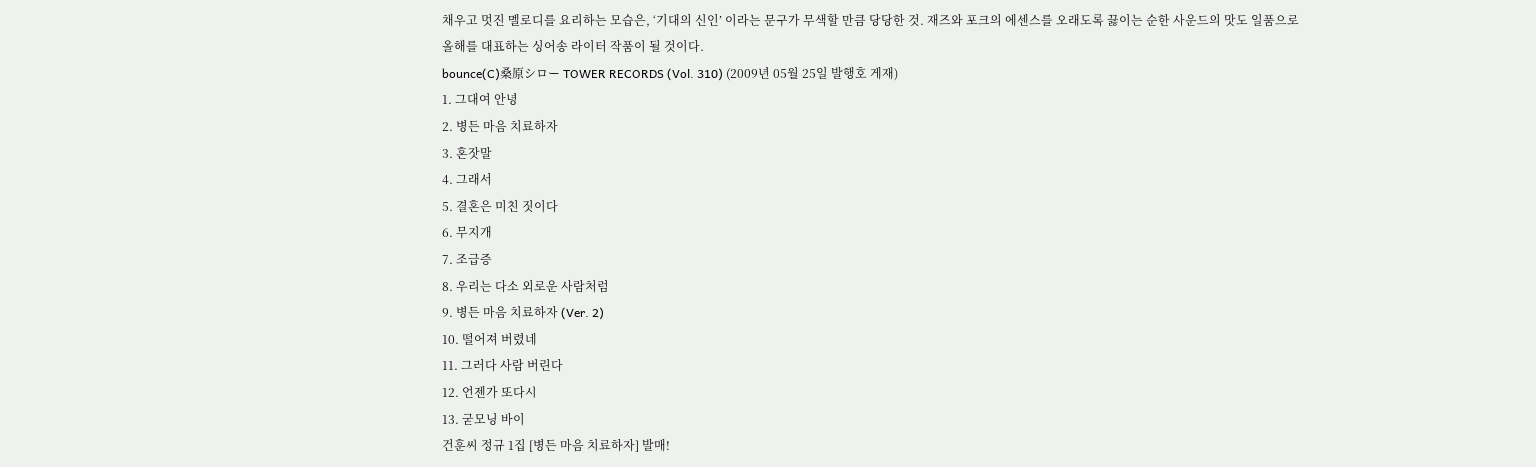채우고 멋진 멜로디를 요리하는 모습은, ‘기대의 신인’ 이라는 문구가 무색할 만큼 당당한 것. 재즈와 포크의 에센스를 오래도록 끓이는 순한 사운드의 맛도 일품으로 올해를 대표하는 싱어송 라이터 작품이 될 것이다.
bounce(C)桑原シロー TOWER RECORDS (Vol. 310) (2009년 05월 25일 발행호 게재)
1. 그대여 안녕
2. 병든 마음 치료하자
3. 혼잣말
4. 그래서
5. 결혼은 미친 짓이다
6. 무지개
7. 조급증
8. 우리는 다소 외로운 사람처럼
9. 병든 마음 치료하자 (Ver. 2)
10. 떨어져 버렸네
11. 그러다 사람 버린다
12. 언젠가 또다시
13. 굳모닝 바이
건훈씨 정규 1집 [병든 마음 치료하자] 발매!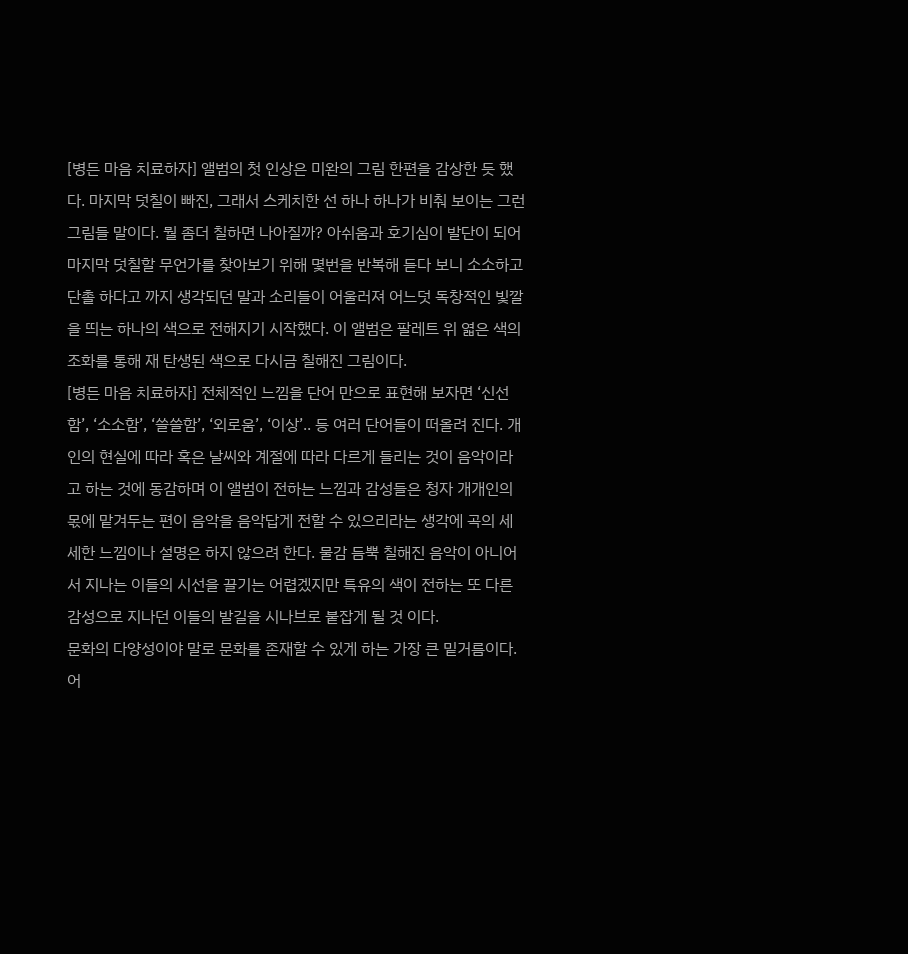[병든 마음 치료하자] 앨범의 첫 인상은 미완의 그림 한편을 감상한 듯 했다. 마지막 덧칠이 빠진, 그래서 스케치한 선 하나 하나가 비춰 보이는 그런 그림들 말이다. 뭘 좀더 칠하면 나아질까? 아쉬움과 호기심이 발단이 되어 마지막 덧칠할 무언가를 찾아보기 위해 몇번을 반복해 듣다 보니 소소하고 단촐 하다고 까지 생각되던 말과 소리들이 어울러져 어느덧 독창적인 빛깔을 띄는 하나의 색으로 전해지기 시작했다. 이 앨범은 팔레트 위 엷은 색의 조화를 통해 재 탄생된 색으로 다시금 칠해진 그림이다.
[병든 마음 치료하자] 전체적인 느낌을 단어 만으로 표현해 보자면 ‘신선함’, ‘소소함’, ‘쓸쓸함’, ‘외로움’, ‘이상’.. 등 여러 단어들이 떠올려 진다. 개인의 현실에 따라 혹은 날씨와 계절에 따라 다르게 들리는 것이 음악이라고 하는 것에 동감하며 이 앨범이 전하는 느낌과 감성들은 청자 개개인의 몫에 맡겨두는 편이 음악을 음악답게 전할 수 있으리라는 생각에 곡의 세세한 느낌이나 설명은 하지 않으려 한다. 물감 듬뿍 칠해진 음악이 아니어서 지나는 이들의 시선을 끌기는 어렵겠지만 특유의 색이 전하는 또 다른 감성으로 지나던 이들의 발길을 시나브로 붙잡게 될 것 이다.
문화의 다양성이야 말로 문화를 존재할 수 있게 하는 가장 큰 밑거름이다. 어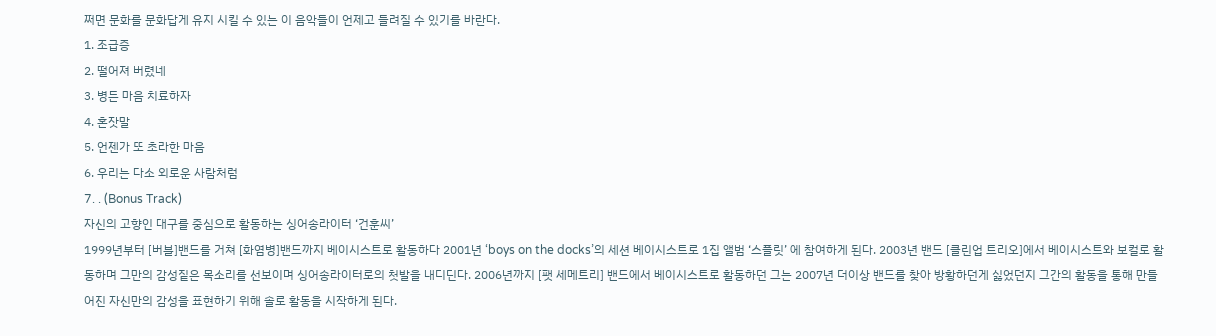쩌면 문화를 문화답게 유지 시킬 수 있는 이 음악들이 언제고 들려질 수 있기를 바란다.
1. 조급증
2. 떨어져 버렸네
3. 병든 마음 치료하자
4. 혼잣말
5. 언젠가 또 초라한 마음
6. 우리는 다소 외로운 사람처럼
7. . (Bonus Track)
자신의 고향인 대구를 중심으로 활동하는 싱어송라이터 ‘건훈씨’
1999년부터 [버블]밴드를 거쳐 [화염병]밴드까지 베이시스트로 활동하다 2001년 ‘boys on the docks’의 세션 베이시스트로 1집 앨범 ‘스플릿’ 에 참여하게 된다. 2003년 밴드 [클린업 트리오]에서 베이시스트와 보컬로 활동하며 그만의 감성짙은 목소리를 선보이며 싱어송라이터로의 첫발을 내디딘다. 2006년까지 [팻 세메트리] 밴드에서 베이시스트로 활동하던 그는 2007년 더이상 밴드를 찾아 방황하던게 싫었던지 그간의 활동을 통해 만들어진 자신만의 감성을 표현하기 위해 솔로 활동을 시작하게 된다.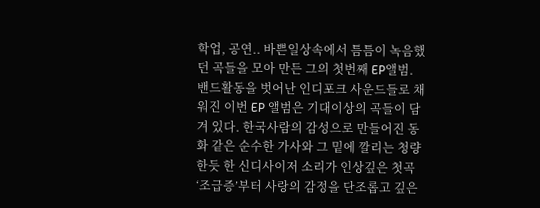학업, 공연.. 바쁜일상속에서 틈틈이 녹음했던 곡들을 모아 만든 그의 첫번째 EP앨범. 밴드활동을 벗어난 인디포크 사운드들로 채워진 이번 EP 앨범은 기대이상의 곡들이 담겨 있다. 한국사람의 감성으로 만들어진 동화 같은 순수한 가사와 그 밑에 깔리는 청량한듯 한 신디사이저 소리가 인상깊은 첫곡 ‘조급증’부터 사랑의 감정을 단조롭고 깊은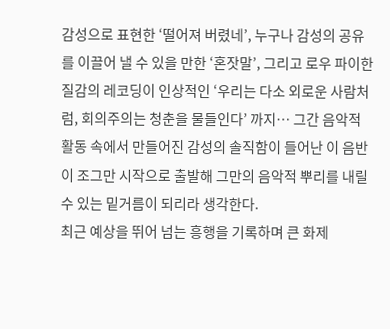감성으로 표현한 ‘떨어져 버렸네’, 누구나 감성의 공유를 이끌어 낼 수 있을 만한 ‘혼잣말’, 그리고 로우 파이한 질감의 레코딩이 인상적인 ‘우리는 다소 외로운 사람처럼, 회의주의는 청춘을 물들인다’ 까지… 그간 음악적 활동 속에서 만들어진 감성의 솔직함이 들어난 이 음반이 조그만 시작으로 출발해 그만의 음악적 뿌리를 내릴 수 있는 밑거름이 되리라 생각한다.
최근 예상을 뛰어 넘는 흥행을 기록하며 큰 화제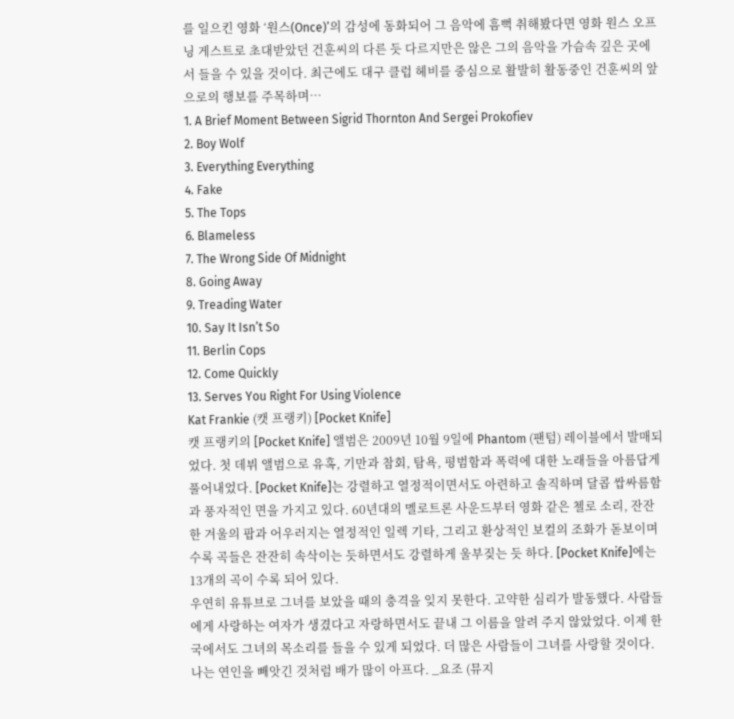를 일으킨 영화 ‘원스(Once)’의 감성에 동화되어 그 음악에 흠뻑 취해봤다면 영화 원스 오프닝 게스트로 초대받았던 건훈씨의 다른 듯 다르지만은 않은 그의 음악을 가슴속 깊은 곳에서 들을 수 있을 것이다. 최근에도 대구 클럽 헤비를 중심으로 활발히 활동중인 건훈씨의 앞으로의 행보를 주목하며…
1. A Brief Moment Between Sigrid Thornton And Sergei Prokofiev
2. Boy Wolf
3. Everything Everything
4. Fake
5. The Tops
6. Blameless
7. The Wrong Side Of Midnight
8. Going Away
9. Treading Water
10. Say It Isn’t So
11. Berlin Cops
12. Come Quickly
13. Serves You Right For Using Violence
Kat Frankie (캣 프랭키) [Pocket Knife]
캣 프랭키의 [Pocket Knife] 앨범은 2009년 10월 9일에 Phantom (팬텀) 레이블에서 발매되었다. 첫 데뷔 앨범으로 유혹, 기만과 참회, 탐욕, 평범함과 폭력에 대한 노래들을 아름답게 풀어내었다. [Pocket Knife]는 강렬하고 열정적이면서도 아련하고 솔직하며 달콥 쌉싸름함과 풍자적인 면을 가지고 있다. 60년대의 멜로트론 사운드부터 영화 같은 첼로 소리, 잔잔한 겨울의 팝과 어우러지는 열정적인 일렉 기타, 그리고 환상적인 보컬의 조화가 돋보이며 수록 곡들은 잔잔히 속삭이는 듯하면서도 강렬하게 울부짖는 듯 하다. [Pocket Knife]에는 13개의 곡이 수록 되어 있다.
우연히 유튜브로 그녀를 보았을 때의 충격을 잊지 못한다. 고약한 심리가 발동했다. 사람들에게 사랑하는 여자가 생겼다고 자랑하면서도 끝내 그 이름을 알려 주지 않았었다. 이제 한국에서도 그녀의 목소리를 들을 수 있게 되었다. 더 많은 사람들이 그녀를 사랑할 것이다. 나는 연인을 빼앗긴 것처럼 배가 많이 아프다. _요조 (뮤지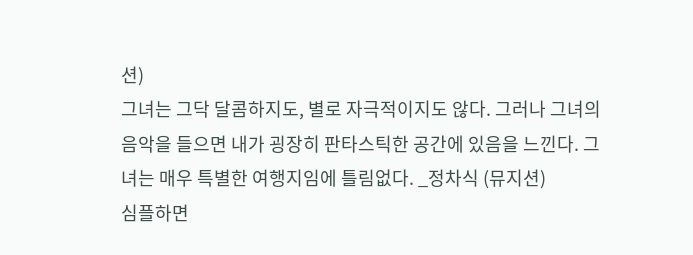션)
그녀는 그닥 달콤하지도, 별로 자극적이지도 않다. 그러나 그녀의 음악을 들으면 내가 굉장히 판타스틱한 공간에 있음을 느낀다. 그녀는 매우 특별한 여행지임에 틀림없다. _정차식 (뮤지션)
심플하면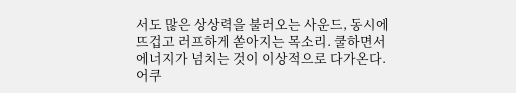서도 많은 상상력을 불러오는 사운드, 동시에 뜨겁고 러프하게 쏟아지는 목소리. 쿨하면서 에너지가 넘치는 것이 이상적으로 다가온다. 어쿠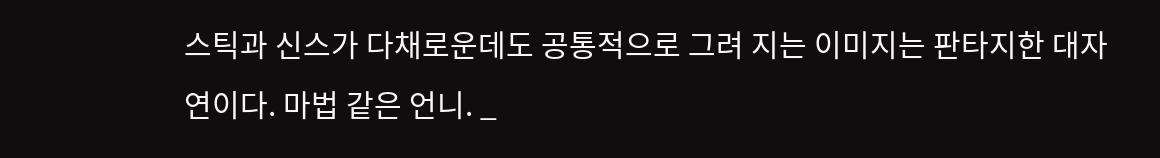스틱과 신스가 다채로운데도 공통적으로 그려 지는 이미지는 판타지한 대자연이다. 마법 같은 언니. _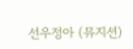선우정아 (뮤지션)